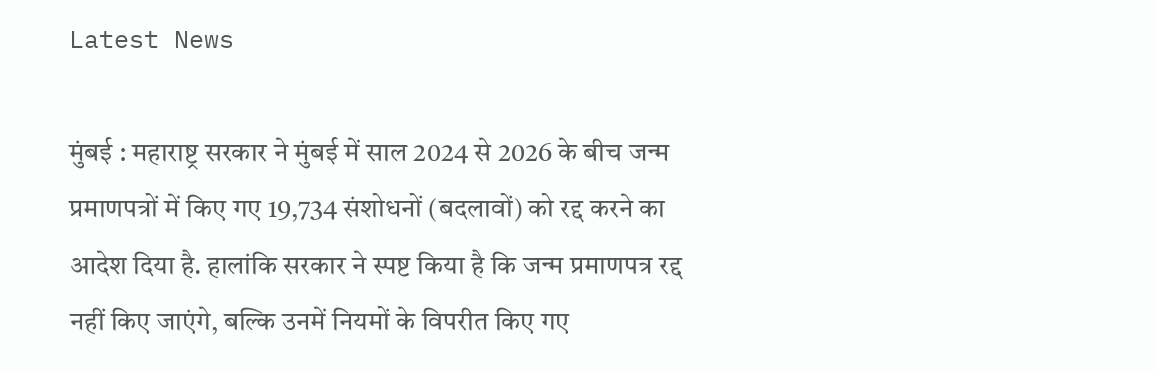Latest News

मुंबई : महाराष्ट्र सरकार ने मुंबई में साल 2024 से 2026 के बीच जन्म प्रमाणपत्रों में किए गए 19,734 संशोधनों (बदलावों) को रद्द करने का आदेश दिया है. हालांकि सरकार ने स्पष्ट किया है कि जन्म प्रमाणपत्र रद्द नहीं किए जाएंगे, बल्कि उनमें नियमों के विपरीत किए गए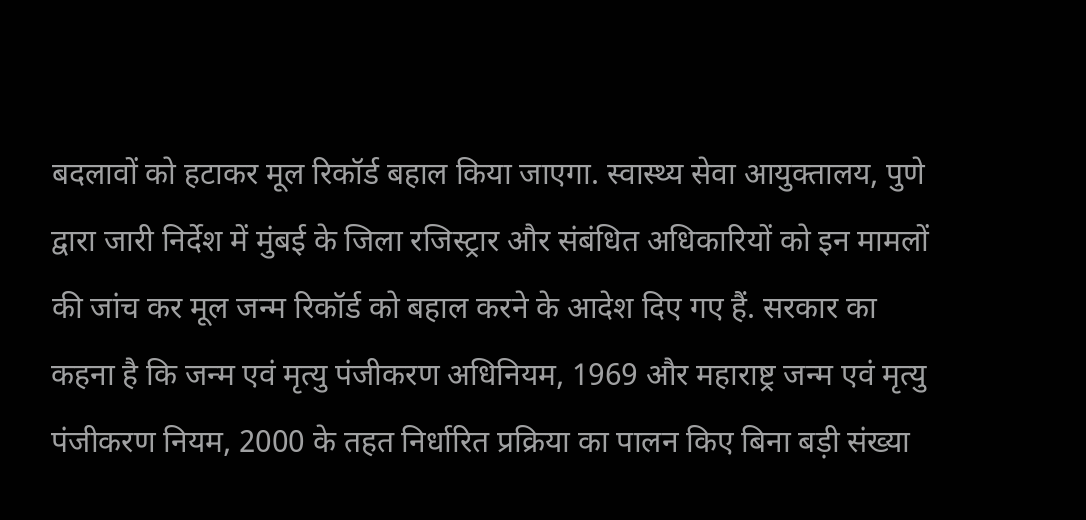बदलावों को हटाकर मूल रिकॉर्ड बहाल किया जाएगा. स्वास्थ्य सेवा आयुक्तालय, पुणे द्वारा जारी निर्देश में मुंबई के जिला रजिस्ट्रार और संबंधित अधिकारियों को इन मामलों की जांच कर मूल जन्म रिकॉर्ड को बहाल करने के आदेश दिए गए हैं. सरकार का कहना है कि जन्म एवं मृत्यु पंजीकरण अधिनियम, 1969 और महाराष्ट्र जन्म एवं मृत्यु पंजीकरण नियम, 2000 के तहत निर्धारित प्रक्रिया का पालन किए बिना बड़ी संख्या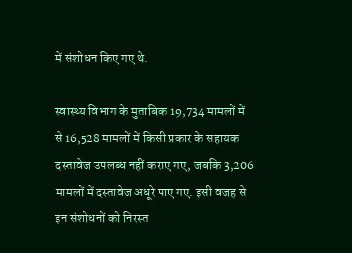में संशोधन किए गए थे.

स्वास्थ्य विभाग के मुताबिक 19,734 मामलों में से 16,528 मामलों में किसी प्रकार के सहायक दस्तावेज उपलब्ध नहीं कराए गए, जबकि 3,206 मामलों में दस्तावेज अधूरे पाए गए. इसी वजह से इन संशोधनों को निरस्त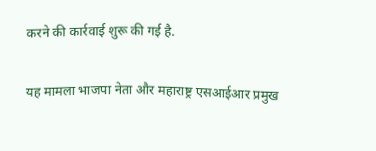करने की कार्रवाई शुरू की गई है.

यह मामला भाजपा नेता और महाराष्ट्र एसआईआर प्रमुख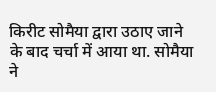किरीट सोमैया द्वारा उठाए जाने के बाद चर्चा में आया था. सोमैया ने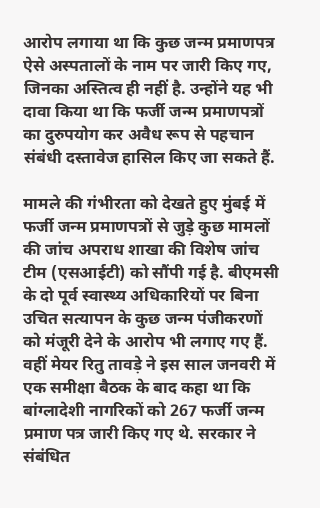आरोप लगाया था कि कुछ जन्म प्रमाणपत्र ऐसे अस्पतालों के नाम पर जारी किए गए, जिनका अस्तित्व ही नहीं है. उन्होंने यह भी दावा किया था कि फर्जी जन्म प्रमाणपत्रों का दुरुपयोग कर अवैध रूप से पहचान संबंधी दस्तावेज हासिल किए जा सकते हैं.

मामले की गंभीरता को देखते हुए मुंबई में फर्जी जन्म प्रमाणपत्रों से जुड़े कुछ मामलों की जांच अपराध शाखा की विशेष जांच टीम (एसआईटी) को सौंपी गई है. बीएमसी के दो पूर्व स्वास्थ्य अधिकारियों पर बिना उचित सत्यापन के कुछ जन्म पंजीकरणों को मंजूरी देने के आरोप भी लगाए गए हैं. वहीं मेयर रितु तावड़े ने इस साल जनवरी में एक समीक्षा बैठक के बाद कहा था कि बांग्लादेशी नागरिकों को 267 फर्जी जन्म प्रमाण पत्र जारी किए गए थे. सरकार ने संबंधित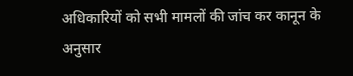अधिकारियों को सभी मामलों की जांच कर कानून के अनुसार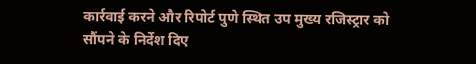कार्रवाई करने और रिपोर्ट पुणे स्थित उप मुख्य रजिस्ट्रार को सौंपने के निर्देश दिए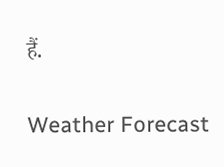हैं.


Weather Forecast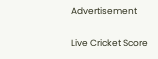Advertisement

Live Cricket Score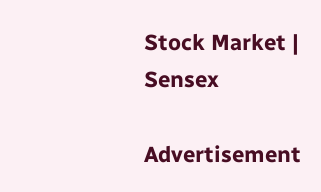Stock Market | Sensex

Advertisement